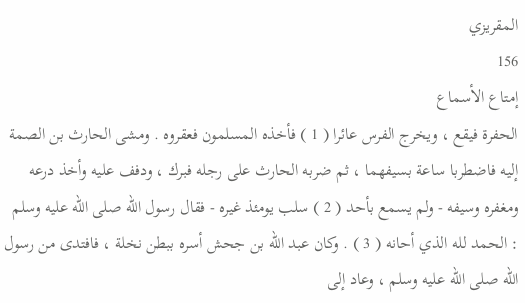المقريزي
156
إمتاع الأسماع
الحفرة فيقع ، ويخرج الفرس عائرا ( 1 ) فأخذه المسلمون فعقروه . ومشى الحارث بن الصمة إليه فاضطربا ساعة بسيفهما ، ثم ضربه الحارث على رجله فبرك ، ودفف عليه وأخذ درعه ومغفره وسيفه - ولم يسمع بأحد ( 2 ) سلب يومئذ غيره - فقال رسول الله صلى الله عليه وسلم : الحمد لله الذي أحانه ( 3 ) . وكان عبد الله بن جحش أسره ببطن نخلة ، فافتدى من رسول الله صلى الله عليه وسلم ، وعاد إلى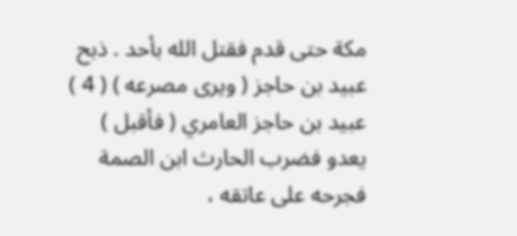مكة حتى قدم فقتل الله بأحد . ذبح عبيد بن حاجز ( ويرى مصرعه ) ( 4 ) عبيد بن حاجز العامري ( فأقبل ) يعدو فضرب الحارث ابن الصمة فجرحه على عاتقه ،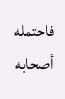فاحتمله أصحابه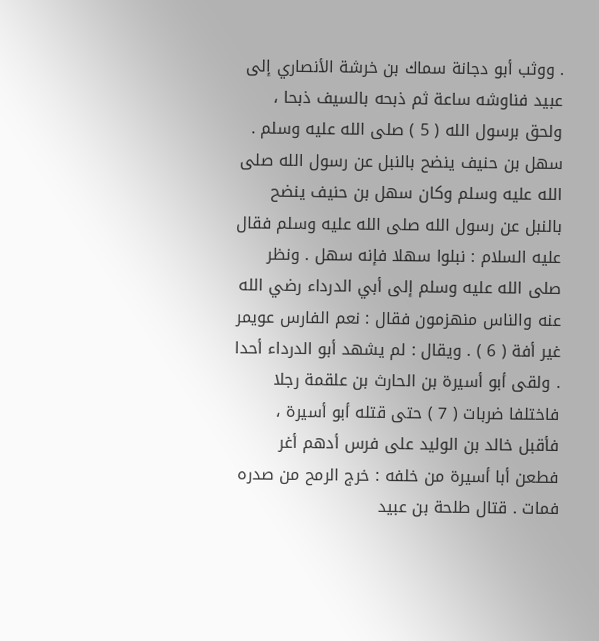. ووثب أبو دجانة سماك بن خرشة الأنصاري إلى عبيد فناوشه ساعة ثم ذبحه بالسيف ذبحا ، ولحق برسول الله ( 5 ) صلى الله عليه وسلم . سهل بن حنيف ينضح بالنبل عن رسول الله صلى الله عليه وسلم وكان سهل بن حنيف ينضح بالنبل عن رسول الله صلى الله عليه وسلم فقال عليه السلام : نبلوا سهلا فإنه سهل . ونظر صلى الله عليه وسلم إلى أبي الدرداء رضي الله عنه والناس منهزمون فقال : نعم الفارس عويمر غير أفة ( 6 ) . ويقال : لم يشهد أبو الدرداء أحدا . ولقى أبو أسيرة بن الحارث بن علقمة رجلا فاختلفا ضربات ( 7 ) حتى قتله أبو أسيرة ، فأقبل خالد بن الوليد على فرس أدهم أغر فطعن أبا أسيرة من خلفه : خرج الرمح من صدره فمات . قتال طلحة بن عبيد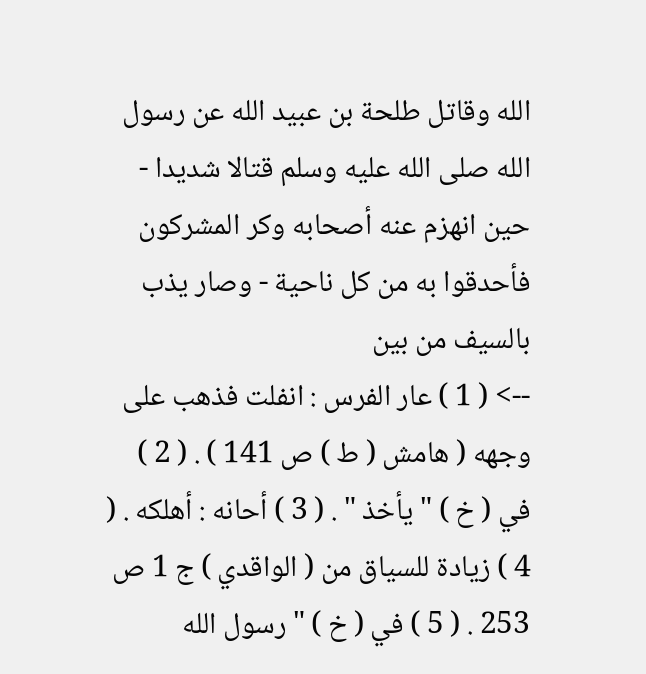الله وقاتل طلحة بن عبيد الله عن رسول الله صلى الله عليه وسلم قتالا شديدا - حين انهزم عنه أصحابه وكر المشركون فأحدقوا به من كل ناحية - وصار يذب بالسيف من بين
--> ( 1 ) عار الفرس : انفلت فذهب على وجهه ( هامش ( ط ) ص 141 ) . ( 2 ) في ( خ ) " يأخذ " . ( 3 ) أحانه : أهلكه . ( 4 ) زيادة للسياق من ( الواقدي ) ج 1 ص 253 . ( 5 ) في ( خ ) " رسول الله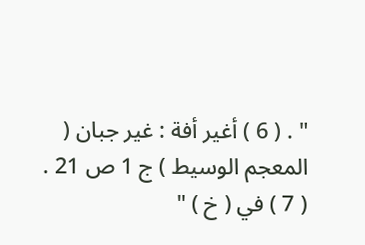" . ( 6 ) أغير أفة : غير جبان ( المعجم الوسيط ) ج 1 ص 21 . ( 7 ) في ( خ ) "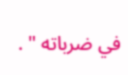في ضرباته " .